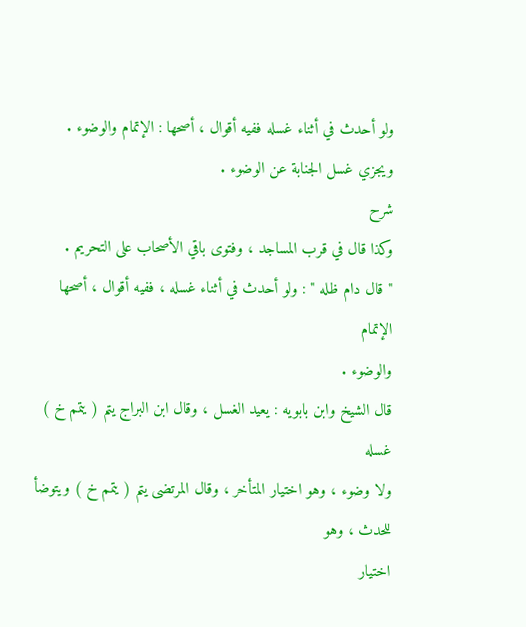ولو أحدث في أثناء غسله ففيه أقوال ، أصحها : الإتمام والوضوء .
ويجزي غسل الجنابة عن الوضوء .
شرح
وكذا قال في قرب المساجد ، وفتوى باقي الأصحاب على التحريم .
" قال دام ظله " : ولو أحدث في أثناء غسله ، ففيه أقوال ، أصحها الإتمام
والوضوء .
قال الشيخ وابن بابويه : يعيد الغسل ، وقال ابن البراج يتم ( يتمم خ ) غسله
ولا وضوء ، وهو اختيار المتأخر ، وقال المرتضى يتم ( يتمم خ ) ويتوضأ للحدث ، وهو
اختيار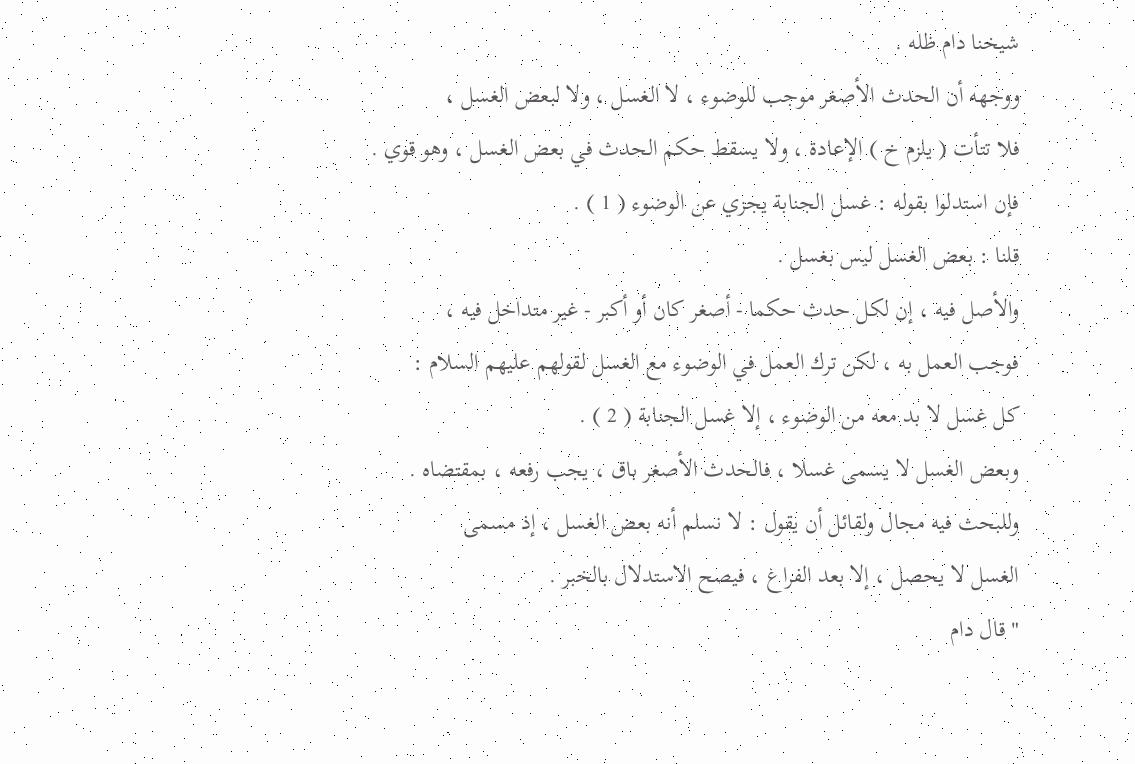شيخنا دام ظله .
ووجهه أن الحدث الأصغر موجب للوضوء ، لا الغسل ، ولا لبعض الغسل ،
فلا تتأت ( يلزم خ ) الإعادة ، ولا يسقط حكم الحدث في بعض الغسل ، وهو قوي .
فإن استدلوا بقوله : غسل الجنابة يجزي عن الوضوء ( 1 ) .
قلنا : بعض الغسل ليس بغسل .
والأصل فيه ، إن لكل حدث حكما - أصغر كان أو أكبر - غير متداخل فيه ،
فوجب العمل به ، لكن ترك العمل في الوضوء مع الغسل لقولهم عليهم السلام :
كل غسل لا بد معه من الوضوء ، إلا غسل الجنابة ( 2 ) .
وبعض الغسل لا يسمى غسلا ، فالحدث الأصغر باق ، يجب رفعه ، بمقتضاه .
وللبحث فيه مجال ولقائل أن يقول : لا نسلم أنه بعض الغسل ، إذ مسمى
الغسل لا يحصل ، إلا بعد الفراغ ، فيصح الاستدلال بالخبر .
" قال دام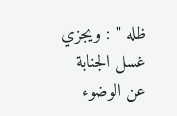ظله " : ويجزي غسل الجنابة عن الوضوء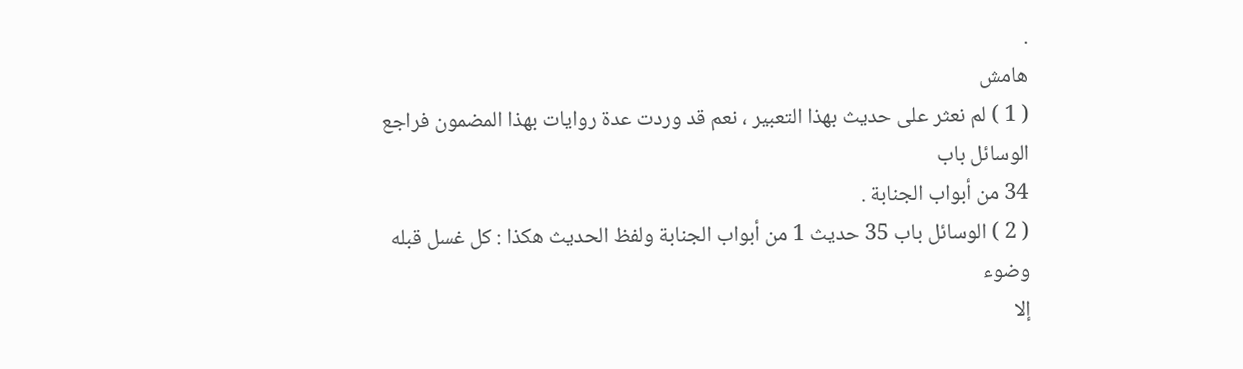.
هامش
( 1 ) لم نعثر على حديث بهذا التعبير ، نعم قد وردت عدة روايات بهذا المضمون فراجع الوسائل باب
34 من أبواب الجنابة .
( 2 ) الوسائل باب 35 حديث 1 من أبواب الجنابة ولفظ الحديث هكذا : كل غسل قبله وضوء
إلا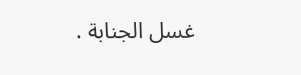غسل الجنابة .